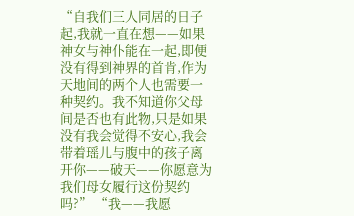“自我们三人同居的日子起,我就一直在想——如果神女与神仆能在一起,即便没有得到神界的首肯,作为天地间的两个人也需要一种契约。我不知道你父母间是否也有此物,只是如果没有我会觉得不安心,我会带着瑶儿与腹中的孩子离开你——破天——你愿意为我们母女履行这份契约吗?” “我——我愿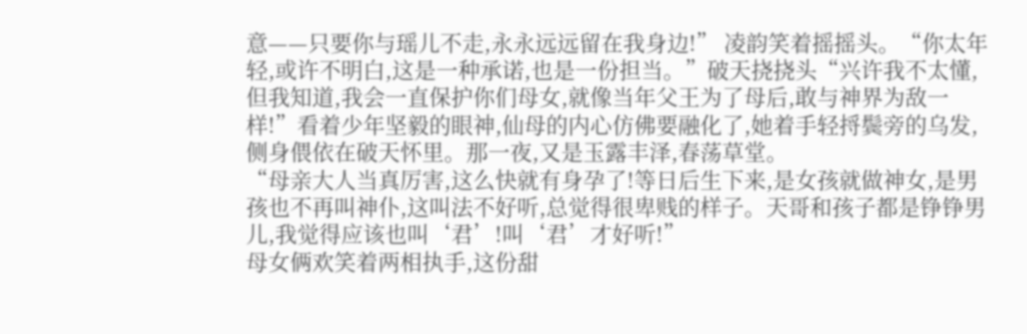意——只要你与瑶儿不走,永永远远留在我身边!” 凌韵笑着摇摇头。“你太年轻,或许不明白,这是一种承诺,也是一份担当。”破天挠挠头“兴许我不太懂,但我知道,我会一直保护你们母女,就像当年父王为了母后,敢与神界为敌一样!”看着少年坚毅的眼神,仙母的内心仿佛要融化了,她着手轻捋鬓旁的乌发,侧身偎依在破天怀里。那一夜,又是玉露丰泽,春荡草堂。
“母亲大人当真厉害,这么快就有身孕了!等日后生下来,是女孩就做神女,是男孩也不再叫神仆,这叫法不好听,总觉得很卑贱的样子。天哥和孩子都是铮铮男儿,我觉得应该也叫‘君’!叫‘君’才好听!”
母女俩欢笑着两相执手,这份甜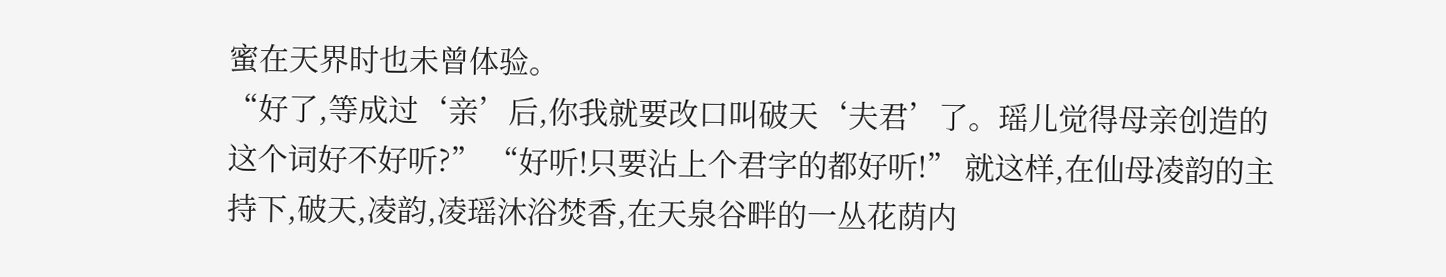蜜在天界时也未曾体验。
“好了,等成过‘亲’后,你我就要改口叫破天‘夫君’了。瑶儿觉得母亲创造的这个词好不好听?” “好听!只要沾上个君字的都好听!” 就这样,在仙母凌韵的主持下,破天,凌韵,凌瑶沐浴焚香,在天泉谷畔的一丛花荫内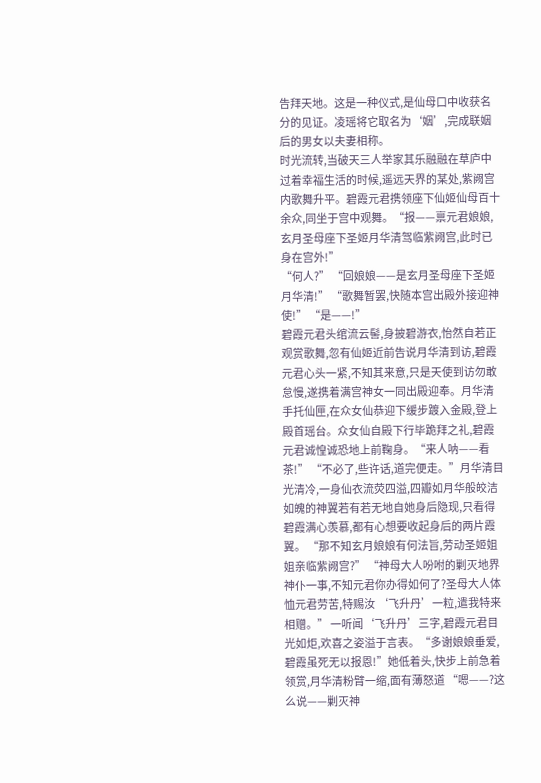告拜天地。这是一种仪式,是仙母口中收获名分的见证。凌瑶将它取名为‘姻’,完成联姻后的男女以夫妻相称。
时光流转,当破天三人举家其乐融融在草庐中过着幸福生活的时候,遥远天界的某处,紫阙宫内歌舞升平。碧霞元君携领座下仙姬仙母百十余众,同坐于宫中观舞。“报——禀元君娘娘,玄月圣母座下圣姬月华清驾临紫阙宫,此时已身在宫外!”
“何人?” “回娘娘——是玄月圣母座下圣姬月华清!” “歌舞暂罢,快随本宫出殿外接迎神使!” “是——!”
碧霞元君头绾流云髻,身披碧游衣,怡然自若正观赏歌舞,忽有仙姬近前告说月华清到访,碧霞元君心头一紧,不知其来意,只是天使到访勿敢怠慢,遂携着满宫神女一同出殿迎奉。月华清手托仙匣,在众女仙恭迎下缓步踱入金殿,登上殿首瑶台。众女仙自殿下行毕跪拜之礼,碧霞元君诚惶诚恐地上前鞠身。“来人呐——看茶!” “不必了,些许话,道完便走。”月华清目光清冷,一身仙衣流荧四溢,四瓣如月华般皎洁如魄的神翼若有若无地自她身后隐现,只看得碧霞满心羡慕,都有心想要收起身后的两片霞翼。 “那不知玄月娘娘有何法旨,劳动圣姬姐姐亲临紫阙宫?” “神母大人吩咐的剿灭地界神仆一事,不知元君你办得如何了?圣母大人体恤元君劳苦,特赐汝 ‘飞升丹’一粒,遣我特来相赠。” 一听闻‘飞升丹’三字,碧霞元君目光如炬,欢喜之姿溢于言表。“多谢娘娘垂爱,碧霞虽死无以报恩!”她低着头,快步上前急着领赏,月华清粉臂一缩,面有薄怒道 “嗯——?这么说——剿灭神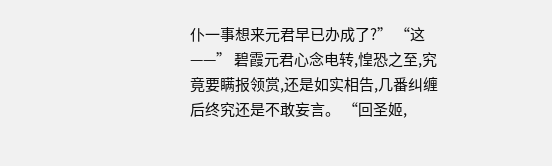仆一事想来元君早已办成了?” “这——” 碧霞元君心念电转,惶恐之至,究竟要瞒报领赏,还是如实相告,几番纠缠后终究还是不敢妄言。 “回圣姬,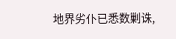地界劣仆已悉数剿诛,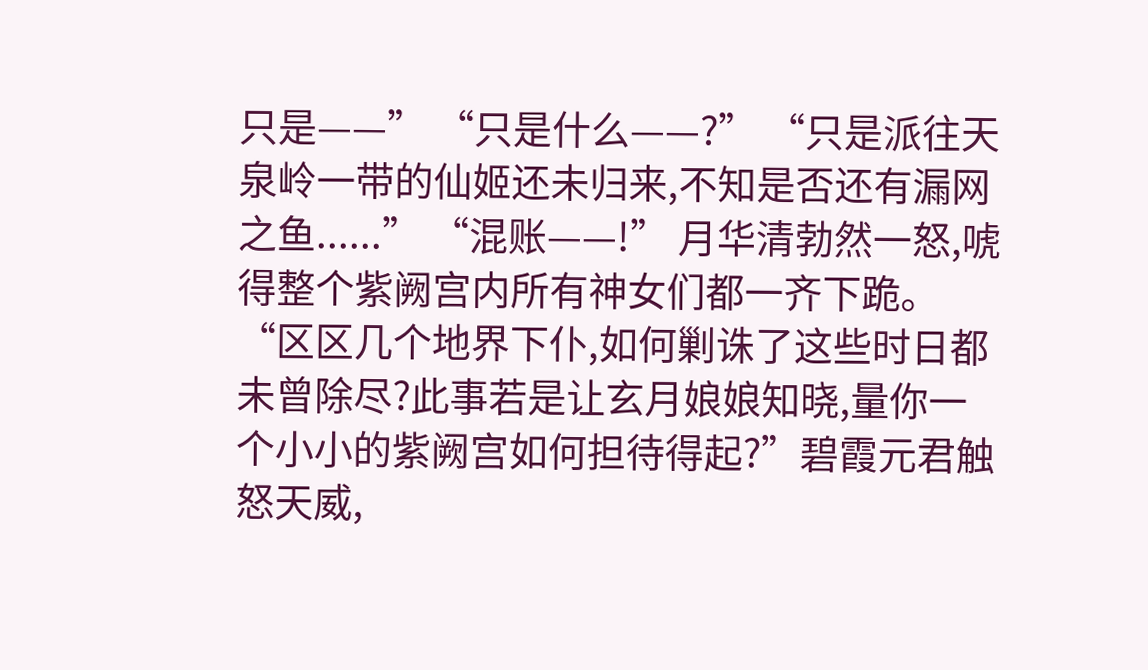只是——” “只是什么——?” “只是派往天泉岭一带的仙姬还未归来,不知是否还有漏网之鱼......” “混账——!” 月华清勃然一怒,唬得整个紫阙宫内所有神女们都一齐下跪。 “区区几个地界下仆,如何剿诛了这些时日都未曾除尽?此事若是让玄月娘娘知晓,量你一个小小的紫阙宫如何担待得起?”碧霞元君触怒天威,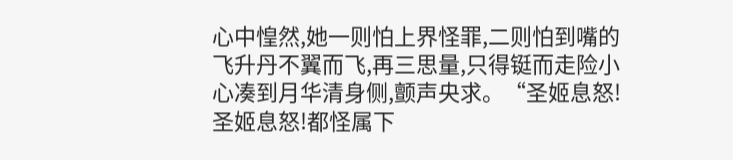心中惶然,她一则怕上界怪罪,二则怕到嘴的飞升丹不翼而飞,再三思量,只得铤而走险小心凑到月华清身侧,颤声央求。“圣姬息怒!圣姬息怒!都怪属下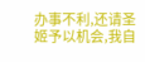办事不利,还请圣姬予以机会,我自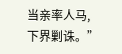当亲率人马,下界剿诛。”